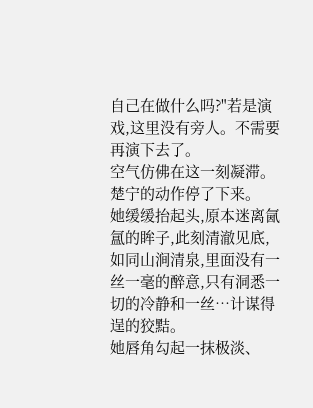自己在做什么吗?"若是演戏,这里没有旁人。不需要再演下去了。
空气仿佛在这一刻凝滞。
楚宁的动作停了下来。
她缓缓抬起头,原本迷离氤氲的眸子,此刻清澈见底,如同山涧清泉,里面没有一丝一毫的醉意,只有洞悉一切的冷静和一丝…计谋得逞的狡黠。
她唇角勾起一抹极淡、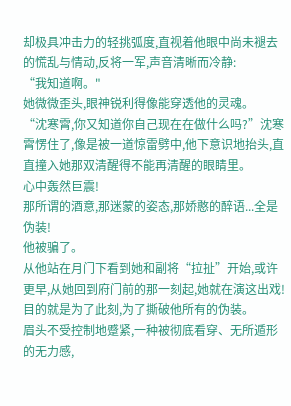却极具冲击力的轻挑弧度,直视着他眼中尚未褪去的慌乱与情动,反将一军,声音清晰而冷静:
“我知道啊。"
她微微歪头,眼神锐利得像能穿透他的灵魂。
“沈寒霄,你又知道你自己现在在做什么吗?”沈寒霄愣住了,像是被一道惊雷劈中,他下意识地抬头,直直撞入她那双清醒得不能再清醒的眼睛里。
心中轰然巨震!
那所谓的酒意,那迷蒙的姿态,那娇憨的醉语...全是伪装!
他被骗了。
从他站在月门下看到她和副将“拉扯”开始,或许更早,从她回到府门前的那一刻起,她就在演这出戏!目的就是为了此刻,为了撕破他所有的伪装。
眉头不受控制地蹙紧,一种被彻底看穿、无所遁形的无力感,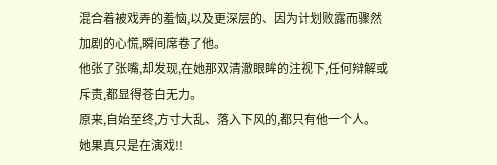混合着被戏弄的羞恼,以及更深层的、因为计划败露而骤然加剧的心慌,瞬间席卷了他。
他张了张嘴,却发现,在她那双清澈眼眸的注视下,任何辩解或斥责,都显得苍白无力。
原来,自始至终,方寸大乱、落入下风的,都只有他一个人。
她果真只是在演戏!!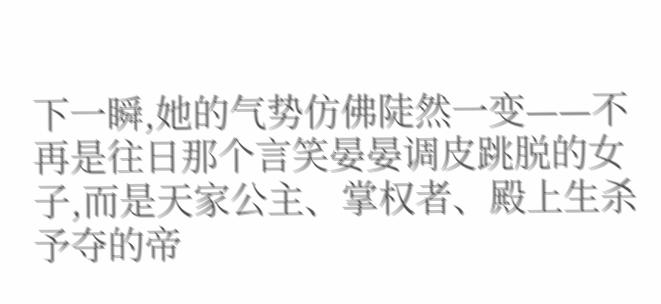下一瞬,她的气势仿佛陡然一变——不再是往日那个言笑晏晏调皮跳脱的女子,而是天家公主、掌权者、殿上生杀予夺的帝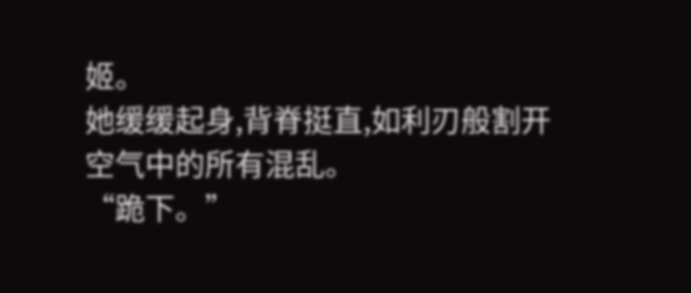姬。
她缓缓起身,背脊挺直,如利刃般割开空气中的所有混乱。
“跪下。”